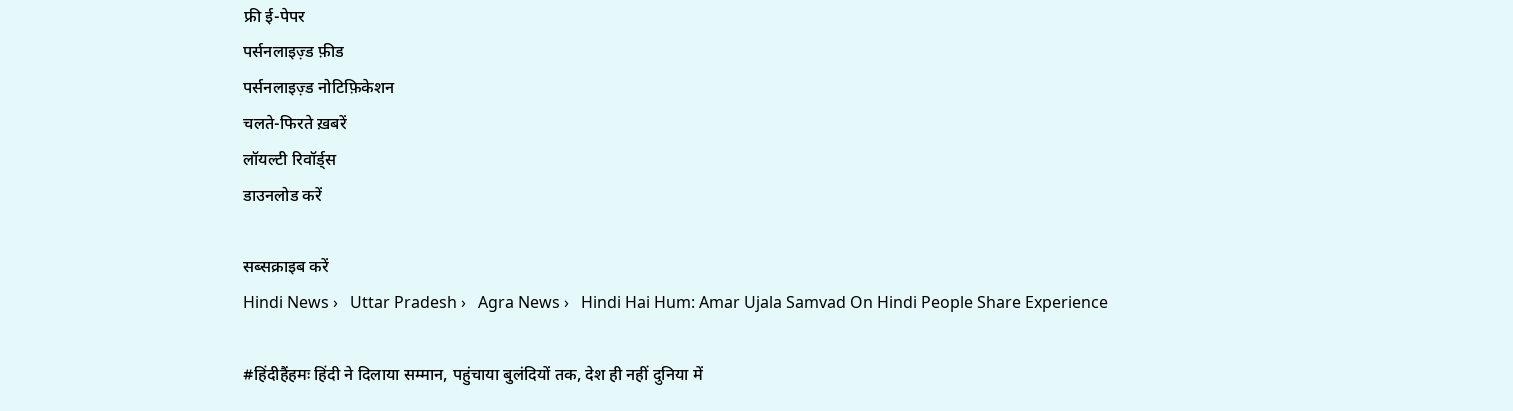फ्री ई-पेपर
पर्सनलाइज़्ड फ़ीड
पर्सनलाइज़्ड नोटिफ़िकेशन
चलते-फिरते ख़बरें
लॉयल्टी रिवॉर्ड्स
डाउनलोड करें

सब्सक्राइब करें
Hindi News ›   Uttar Pradesh ›   Agra News ›   Hindi Hai Hum: Amar Ujala Samvad On Hindi People Share Experience

#हिंदीहैंहमः हिंदी ने दिलाया सम्मान, पहुंचाया बुलंदियों तक, देश ही नहीं दुनिया में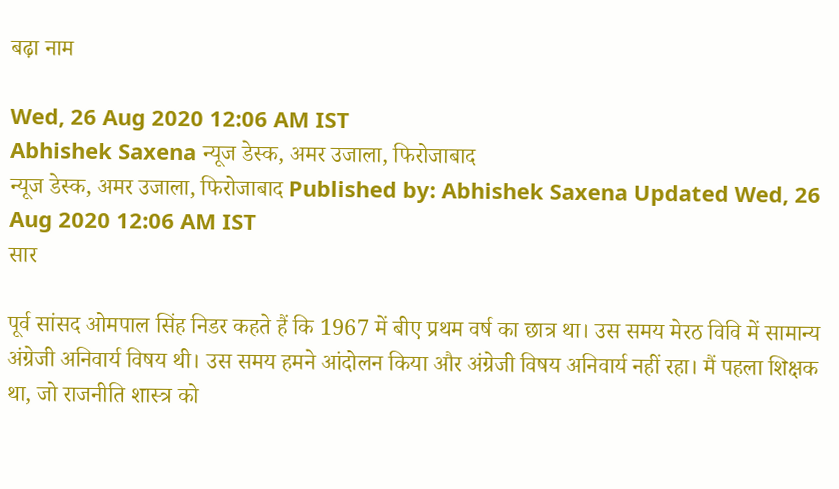बढ़ा नाम

Wed, 26 Aug 2020 12:06 AM IST
Abhishek Saxena न्यूज डेस्क, अमर उजाला, फिरोजाबाद
न्यूज डेस्क, अमर उजाला, फिरोजाबाद Published by: Abhishek Saxena Updated Wed, 26 Aug 2020 12:06 AM IST
सार

पूर्व सांसद ओमपाल सिंह निडर कहते हैं कि 1967 में बीए प्रथम वर्ष का छात्र था। उस समय मेरठ विवि में सामान्य अंग्रेजी अनिवार्य विषय थी। उस समय हमने आंदोलन किया और अंग्रेजी विषय अनिवार्य नहीं रहा। मैं पहला शिक्षक था, जो राजनीति शास्त्र को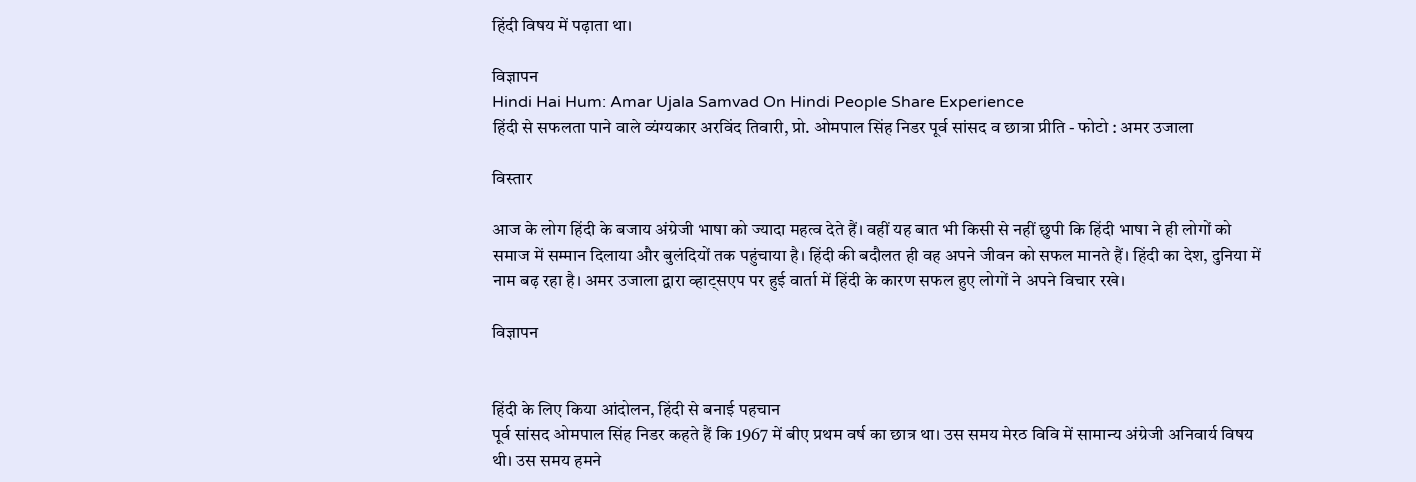हिंदी विषय में पढ़ाता था।

विज्ञापन
Hindi Hai Hum: Amar Ujala Samvad On Hindi People Share Experience
हिंदी से सफलता पाने वाले व्यंग्यकार अरविंद तिवारी, प्रो. ओमपाल सिंह निडर पूर्व सांसद व छात्रा प्रीति - फोटो : अमर उजाला

विस्तार

आज के लोग हिंदी के बजाय अंग्रेजी भाषा को ज्यादा महत्व देते हैं। वहीं यह बात भी किसी से नहीं छुपी कि हिंदी भाषा ने ही लोगों को समाज में सम्मान दिलाया और बुलंदियों तक पहुंचाया है। हिंदी की बदौलत ही वह अपने जीवन को सफल मानते हैं। हिंदी का देश, दुनिया में नाम बढ़ रहा है। अमर उजाला द्वारा व्हाट्सएप पर हुई वार्ता में हिंदी के कारण सफल हुए लोगों ने अपने विचार रखे।

विज्ञापन


हिंदी के लिए किया आंदोलन, हिंदी से बनाई पहचान
पूर्व सांसद ओमपाल सिंह निडर कहते हैं कि 1967 में बीए प्रथम वर्ष का छात्र था। उस समय मेरठ विवि में सामान्य अंग्रेजी अनिवार्य विषय थी। उस समय हमने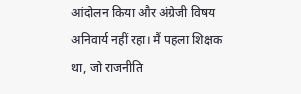आंदोलन किया और अंग्रेजी विषय अनिवार्य नहीं रहा। मैं पहला शिक्षक था, जो राजनीति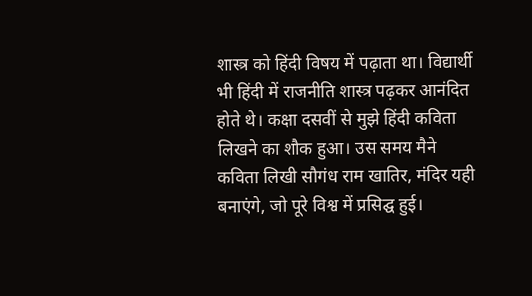शास्त्र को हिंदी विषय में पढ़ाता था। विद्यार्थी भी हिंदी में राजनीति शास्त्र पढ़कर आनंदित होते थे। कक्षा दसवीं से मुझे हिंदी कविता लिखने का शौक हुआ। उस समय मैने कविता लिखी सौगंध राम खातिर, मंदिर यही बनाएंगे, जो पूरे विश्व में प्रसिद्घ हुई।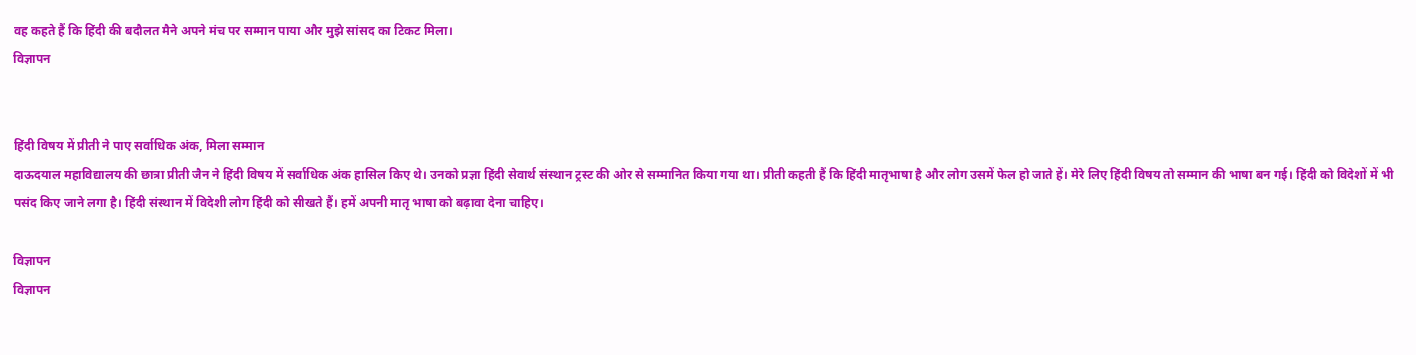वह कहते हैं कि हिंदी की बदौलत मैने अपने मंच पर सम्मान पाया और मुझे सांसद का टिकट मिला।
विज्ञापन


हिंदी विषय में प्रीती ने पाए सर्वाधिक अंक, मिला सम्मान
दाऊदयाल महाविद्यालय की छात्रा प्रीती जैन ने हिंदी विषय में सर्वाधिक अंक हासिल किए थे। उनको प्रज्ञा हिंदी सेवार्थ संस्थान ट्रस्ट की ओर से सम्मानित किया गया था। प्रीती कहती हैं कि हिंदी मातृभाषा है और लोग उसमें फेल हो जाते हें। मेरे लिए हिंदी विषय तो सम्मान की भाषा बन गई। हिंदी को विदेशों में भी पसंद किए जाने लगा है। हिंदी संस्थान में विदेशी लोग हिंदी को सीखते हैं। हमें अपनी मातृ भाषा को बढ़ावा देना चाहिए।

विज्ञापन
विज्ञापन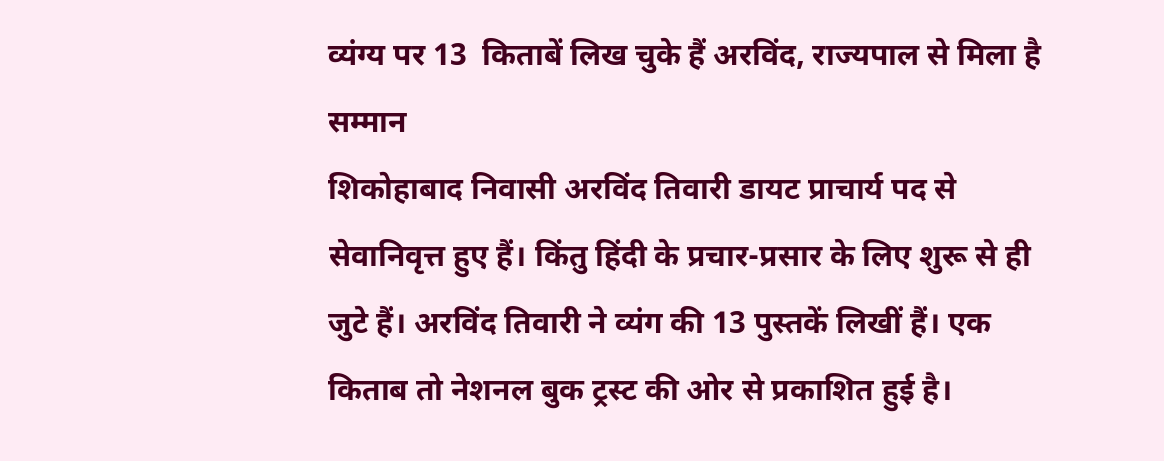व्यंग्य पर 13  किताबें लिख चुके हैं अरविंद, राज्यपाल से मिला है सम्मान
शिकोहाबाद निवासी अरविंद तिवारी डायट प्राचार्य पद से सेवानिवृत्त हुए हैं। किंतु हिंदी के प्रचार-प्रसार के लिए शुरू से ही जुटे हैं। अरविंद तिवारी ने व्यंग की 13 पुस्तकें लिखीं हैं। एक किताब तो नेशनल बुक ट्रस्ट की ओर से प्रकाशित हुई है।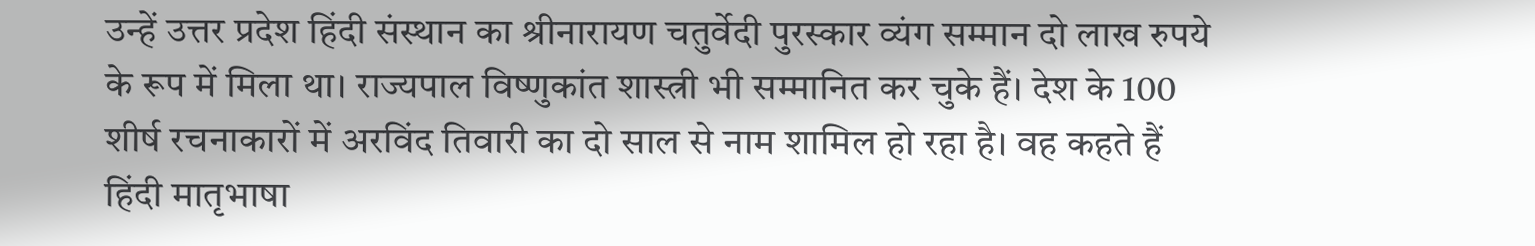उन्हें उत्तर प्रदेश हिंदी संस्थान का श्रीनारायण चतुर्वेदी पुरस्कार व्यंग सम्मान दो लाख रुपये के रूप में मिला था। राज्यपाल विष्णुकांत शास्त्री भी सम्मानित कर चुके हैं। देश के 100 शीर्ष रचनाकारों में अरविंद तिवारी का दो साल से नाम शामिल हो रहा है। वह कहते हैं हिंदी मातृभाषा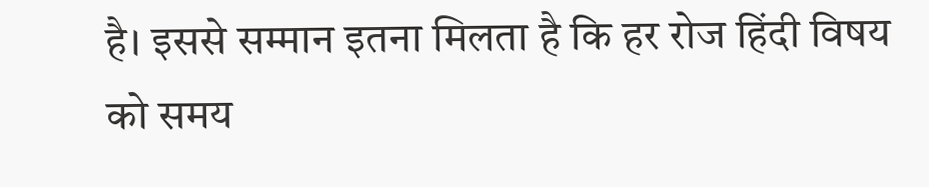है। इससे सम्मान इतना मिलता है कि हर रोज हिंदी विषय को समय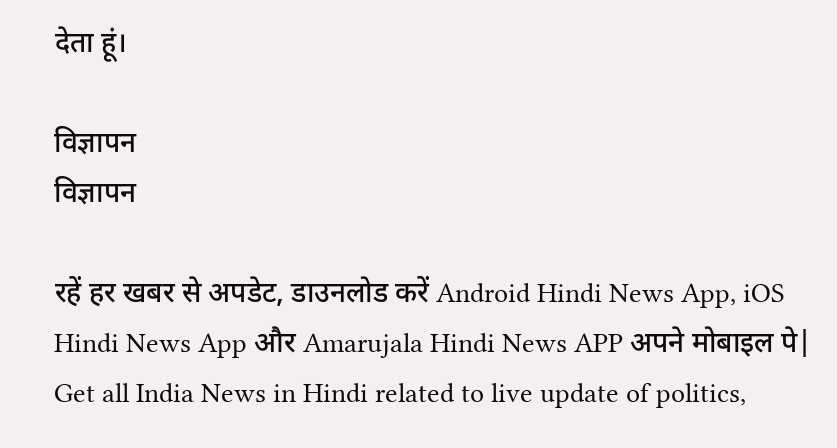देता हूं।

विज्ञापन
विज्ञापन

रहें हर खबर से अपडेट, डाउनलोड करें Android Hindi News App, iOS Hindi News App और Amarujala Hindi News APP अपने मोबाइल पे|
Get all India News in Hindi related to live update of politics,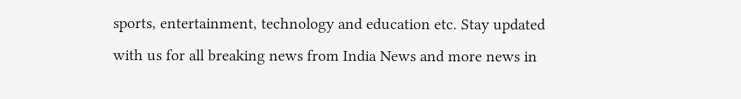sports, entertainment, technology and education etc. Stay updated with us for all breaking news from India News and more news in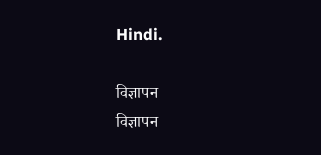Hindi.

विज्ञापन
विज्ञापन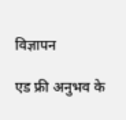विज्ञापन

एड फ्री अनुभव के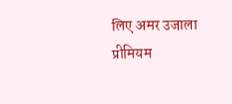लिए अमर उजाला प्रीमियम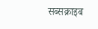सब्सक्राइब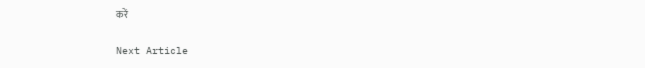करें

Next Article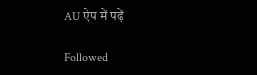AU ऐप में पढ़ें

Followed